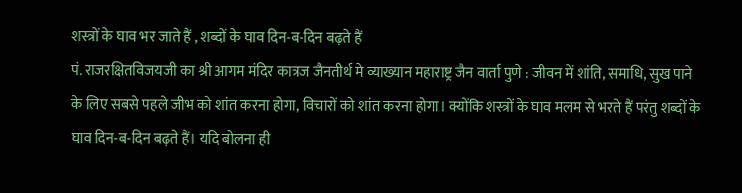शस्त्रों के घाव भर जाते हैं , शब्दों के घाव दिन-ब-दिन बढ़ते हैं
पं. राजरक्षितविजयजी का श्री आगम मंदिर कात्रज जैनतीर्थ मे व्याख्यान महाराष्ट्र जैन वार्ता पुणे : जीवन में शांति, समाधि, सुख पाने के लिए सबसे पहले जीभ को शांत करना होगा, विचारों को शांत करना होगा। क्योंकि शस्त्रों के घाव मलम से भरते हैं परंतु शब्दों के घाव दिन-ब-दिन बढ़ते हैं। यदि बोलना ही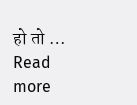हो तो … Read more